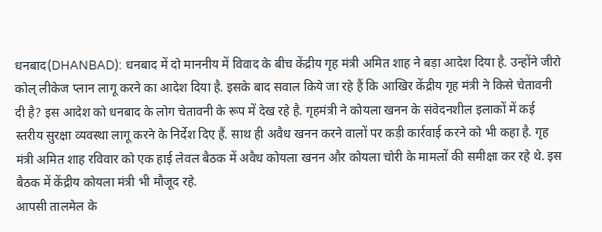धनबाद(DHANBAD): धनबाद में दो माननीय में विवाद के बीच केंद्रीय गृह मंत्री अमित शाह ने बड़ा आदेश दिया है. उन्होंने जीरो कोल् लीकेज प्लान लागू करने का आदेश दिया है. इसके बाद सवाल किये जा रहे हैं कि आखिर केंद्रीय गृह मंत्री ने किसे चेतावनी दी है? इस आदेश को धनबाद के लोग चेतावनी के रूप में देख रहे है. गृहमंत्री ने कोयला खनन के संवेदनशील इलाकों में कई स्तरीय सुरक्षा व्यवस्था लागू करने के निर्देश दिए हैं. साथ ही अवैध खनन करने वालों पर कड़ी कार्रवाई करने को भी कहा है. गृह मंत्री अमित शाह रविवार को एक हाई लेवल बैठक में अवैध कोयला खनन और कोयला चोरी के मामलों की समीक्षा कर रहे थे. इस बैठक में केंद्रीय कोयला मंत्री भी मौजूद रहे.
आपसी तालमेल के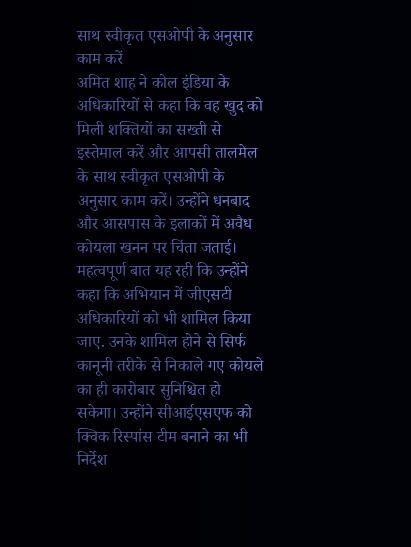साथ स्वीकृत एसओपी के अनुसार काम करें
अमित शाह ने कोल इंडिया के अधिकारियों से कहा कि वह खुद को मिली शक्तियों का सख्ती से इस्तेमाल करें और आपसी तालमेल के साथ स्वीकृत एसओपी के अनुसार काम करें। उन्होंने धनबाद और आसपास के इलाकों में अवैध कोयला खनन पर चिंता जताई। महत्वपूर्ण बात यह रही कि उन्होंने कहा कि अभियान में जीएसटी अधिकारियों को भी शामिल किया जाए. उनके शामिल होने से सिर्फ कानूनी तरीके से निकाले गए कोयले का ही कारोबार सुनिश्चित हो सकेगा। उन्होंने सीआईएसएफ को क्विक रिस्पांस टीम बनाने का भी निर्देश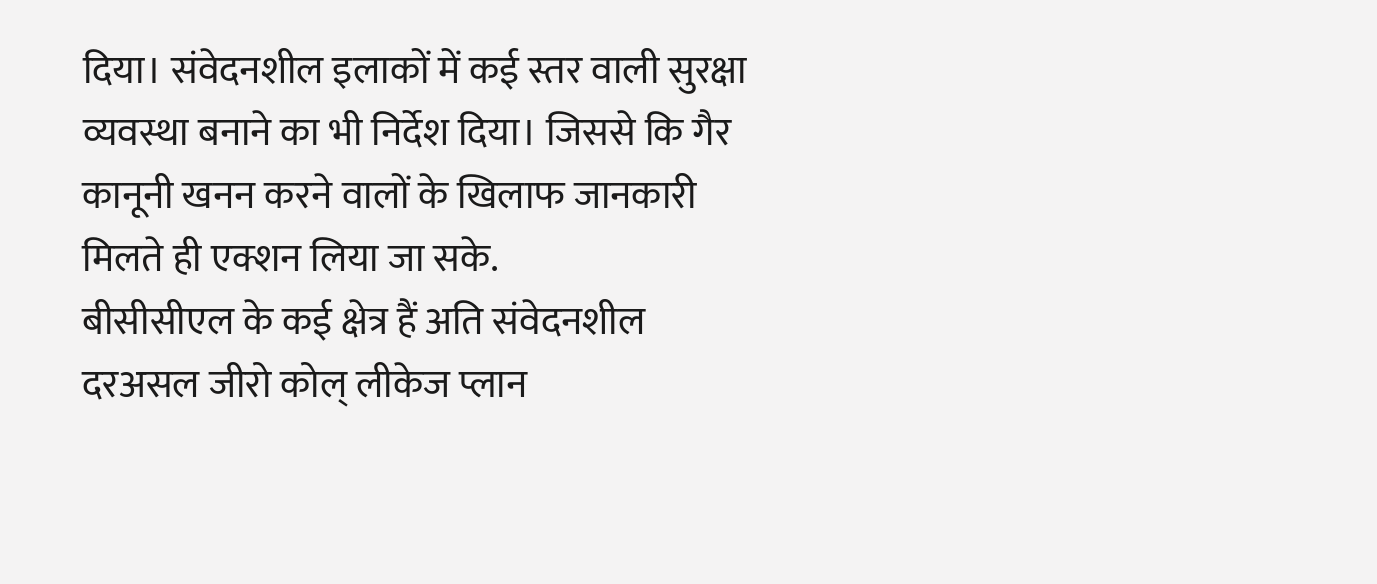दिया। संवेदनशील इलाकों में कई स्तर वाली सुरक्षा व्यवस्था बनाने का भी निर्देश दिया। जिससे कि गैर कानूनी खनन करने वालों के खिलाफ जानकारी मिलते ही एक्शन लिया जा सके.
बीसीसीएल के कई क्षेत्र हैं अति संवेदनशील
दरअसल जीरो कोल् लीकेज प्लान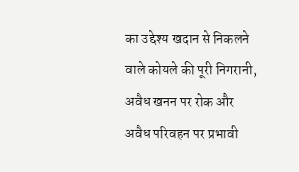का उद्देश्य खदान से निकलने वाले कोयले की पूरी निगरानी, अवैध खनन पर रोक और अवैध परिवहन पर प्रभावी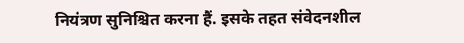नियंत्रण सुनिश्चित करना हैं. इसके तहत संवेदनशील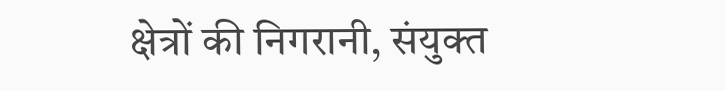क्षेत्रों की निगरानी, संयुक्त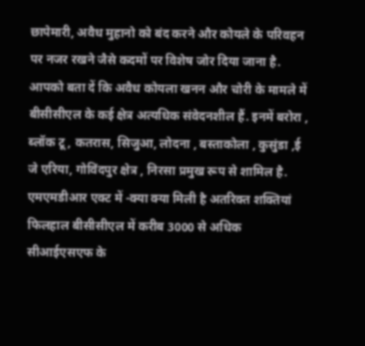छापेमारी, अवैध मुहानो को बंद करने और कोयले के परिवहन पर नजर रखने जैसे कदमों पर विशेष जोर दिया जाना है. आपको बता दें कि अवैध कोयला खनन और चोरी के मामले में बीसीसीएल के कई क्षेत्र अत्यधिक संवेदनशील हैं. इनमें बरोरा , ब्लॉक टू, कतरास, सिजुआ, लोदना , बस्ताकोला , कुसुंडा ,ई जे एरिया, गोविंदपुर क्षेत्र , निरसा प्रमुख रूप से शामिल है.
एमएमडीआर एक्ट में -क्या क्या मिली है अतरिक्त शक्तियां
फिलहाल बीसीसीएल में करीब 3000 से अधिक सीआईएसएफ के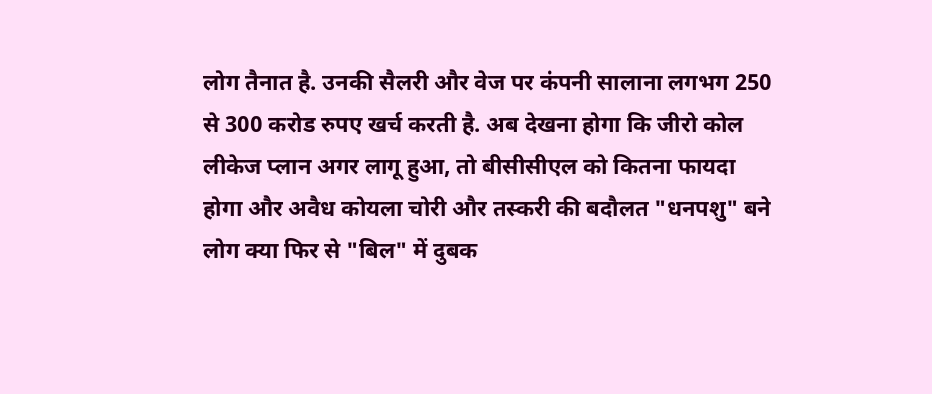लोग तैनात है. उनकी सैलरी और वेज पर कंपनी सालाना लगभग 250 से 300 करोड रुपए खर्च करती है. अब देखना होगा कि जीरो कोल लीकेज प्लान अगर लागू हुआ, तो बीसीसीएल को कितना फायदा होगा और अवैध कोयला चोरी और तस्करी की बदौलत "धनपशु" बने लोग क्या फिर से "बिल" में दुबक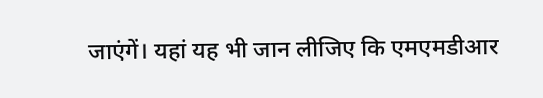जाएंगें। यहां यह भी जान लीजिए कि एमएमडीआर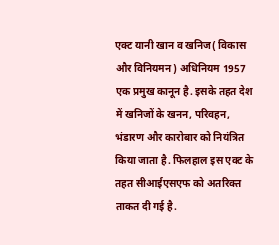एक्ट यानी खान व खनिज( विकास और विनियमन) अधिनियम 1957 एक प्रमुख कानून है. इसके तहत देश में खनिजों के खनन, परिवहन, भंडारण और कारोबार को नियंत्रित किया जाता है. फिलहाल इस एक्ट के तहत सीआईएसएफ को अतरिक्त ताकत दी गई है.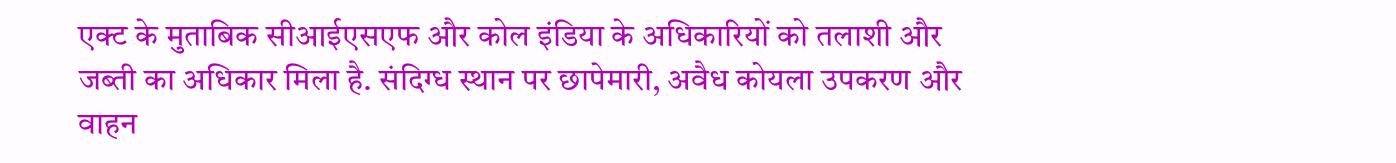एक्ट के मुताबिक सीआईएसएफ और कोल इंडिया के अधिकारियों को तलाशी और जब्ती का अधिकार मिला है. संदिग्ध स्थान पर छापेमारी, अवैध कोयला उपकरण और वाहन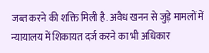जब्त करने की शक्ति मिली है. अवैध खनन से जुड़े मामलों में न्यायालय में शिकायत दर्ज करने का भी अधिकार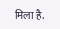मिला है.